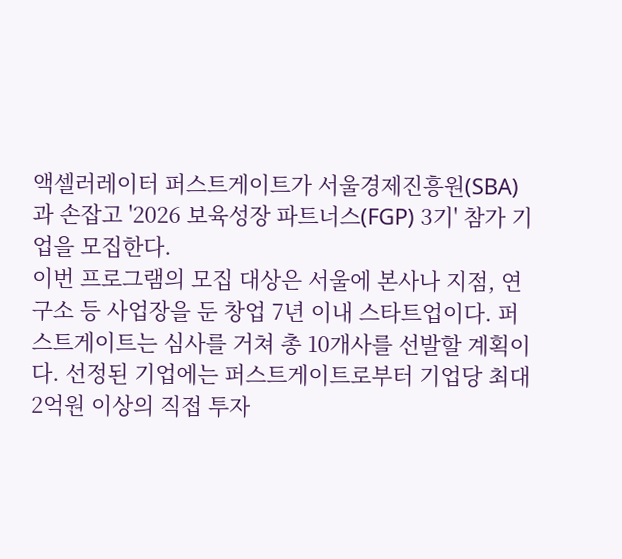액셀러레이터 퍼스트게이트가 서울경제진흥원(SBA)과 손잡고 '2026 보육성장 파트너스(FGP) 3기' 참가 기업을 모집한다.
이번 프로그램의 모집 대상은 서울에 본사나 지점, 연구소 등 사업장을 둔 창업 7년 이내 스타트업이다. 퍼스트게이트는 심사를 거쳐 총 10개사를 선발할 계획이다. 선정된 기업에는 퍼스트게이트로부터 기업당 최대 2억원 이상의 직접 투자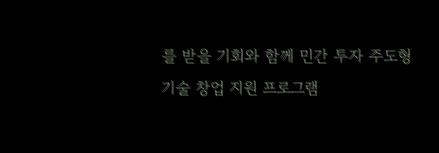를 받을 기회와 함께 민간 투자 주도형 기술 창업 지원 프로그램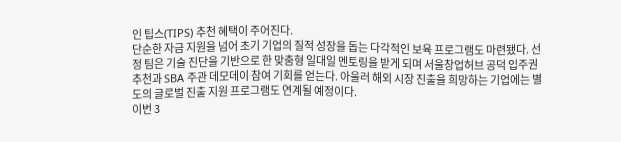인 팁스(TIPS) 추천 혜택이 주어진다.
단순한 자금 지원을 넘어 초기 기업의 질적 성장을 돕는 다각적인 보육 프로그램도 마련됐다. 선정 팀은 기술 진단을 기반으로 한 맞춤형 일대일 멘토링을 받게 되며 서울창업허브 공덕 입주권 추천과 SBA 주관 데모데이 참여 기회를 얻는다. 아울러 해외 시장 진출을 희망하는 기업에는 별도의 글로벌 진출 지원 프로그램도 연계될 예정이다.
이번 3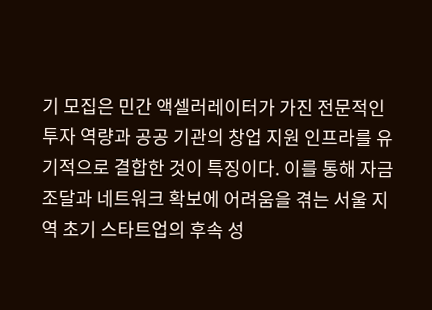기 모집은 민간 액셀러레이터가 가진 전문적인 투자 역량과 공공 기관의 창업 지원 인프라를 유기적으로 결합한 것이 특징이다. 이를 통해 자금 조달과 네트워크 확보에 어려움을 겪는 서울 지역 초기 스타트업의 후속 성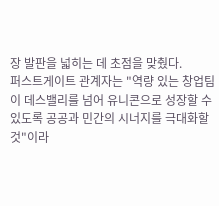장 발판을 넓히는 데 초점을 맞췄다.
퍼스트게이트 관계자는 "역량 있는 창업팀이 데스밸리를 넘어 유니콘으로 성장할 수 있도록 공공과 민간의 시너지를 극대화할 것"이라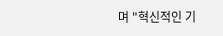며 "혁신적인 기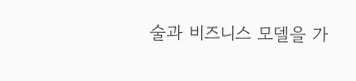술과 비즈니스 모델을 가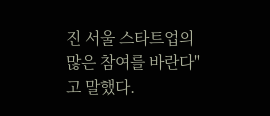진 서울 스타트업의 많은 참여를 바란다"고 말했다.